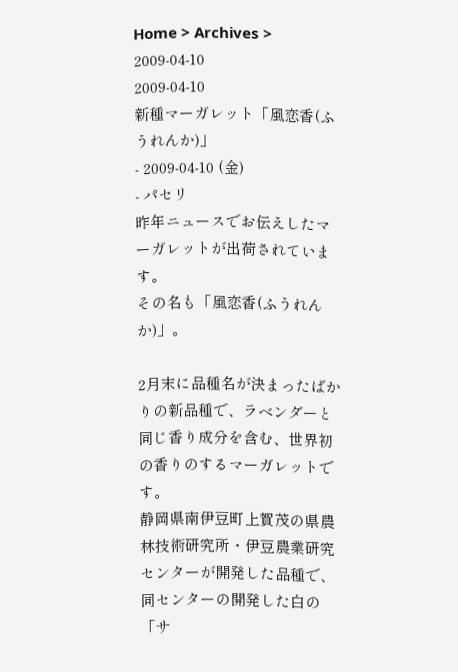Home > Archives > 2009-04-10
2009-04-10
新種マーガレット「風恋香(ふうれんか)」
- 2009-04-10 (金)
- パセリ
昨年ニュースでお伝えしたマーガレットが出荷されています。
その名も「風恋香(ふうれんか)」。

2月末に品種名が決まったばかりの新品種で、ラベンダーと同じ香り成分を含む、世界初の香りのするマーガレットです。
静岡県南伊豆町上賀茂の県農林技術研究所・伊豆農業研究センターが開発した品種で、同センターの開発した白の「サ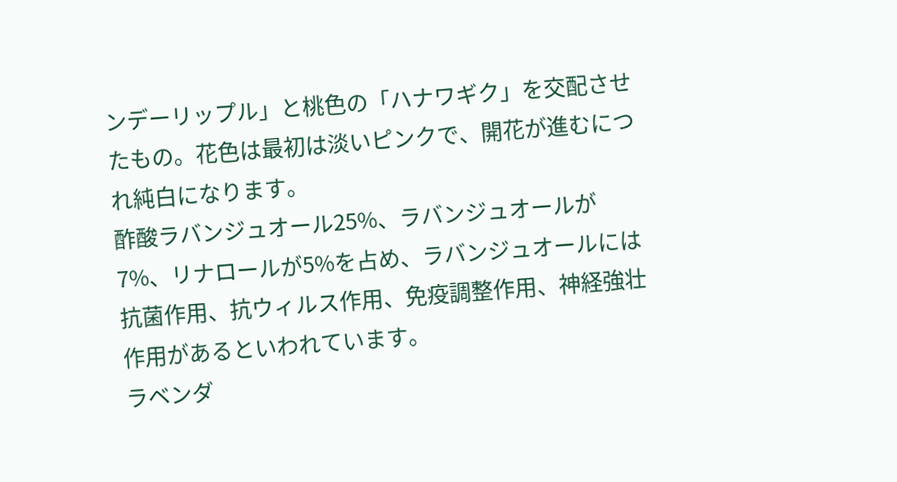ンデーリップル」と桃色の「ハナワギク」を交配させたもの。花色は最初は淡いピンクで、開花が進むにつれ純白になります。
酢酸ラバンジュオール25%、ラバンジュオールが7%、リナロールが5%を占め、ラバンジュオールには抗菌作用、抗ウィルス作用、免疫調整作用、神経強壮作用があるといわれています。
ラベンダ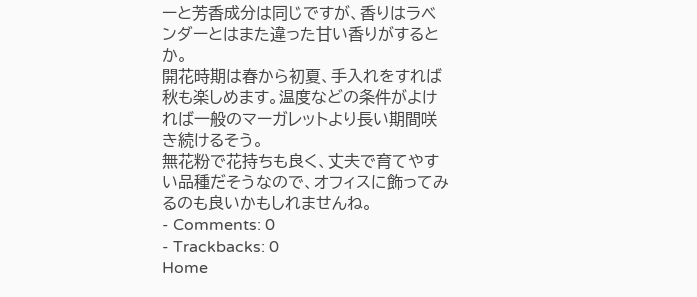ーと芳香成分は同じですが、香りはラベンダーとはまた違った甘い香りがするとか。
開花時期は春から初夏、手入れをすれば秋も楽しめます。温度などの条件がよければ一般のマーガレットより長い期間咲き続けるそう。
無花粉で花持ちも良く、丈夫で育てやすい品種だそうなので、オフィスに飾ってみるのも良いかもしれませんね。
- Comments: 0
- Trackbacks: 0
Home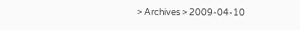> Archives > 2009-04-10